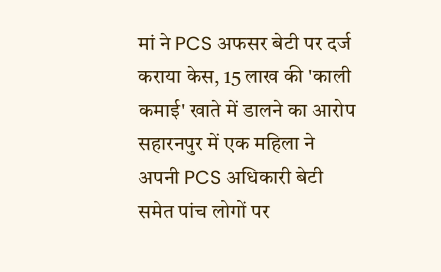मां ने PCS अफसर बेटी पर दर्ज कराया केस, 15 लाख की 'काली कमाई' खाते में डालने का आरोप
सहारनपुर में एक महिला ने अपनी PCS अधिकारी बेटी समेत पांच लोगों पर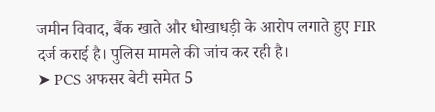जमीन विवाद, बैंक खाते और धोखाधड़ी के आरोप लगाते हुए FIR दर्ज कराई है। पुलिस मामले की जांच कर रही है।
➤ PCS अफसर बेटी समेत 5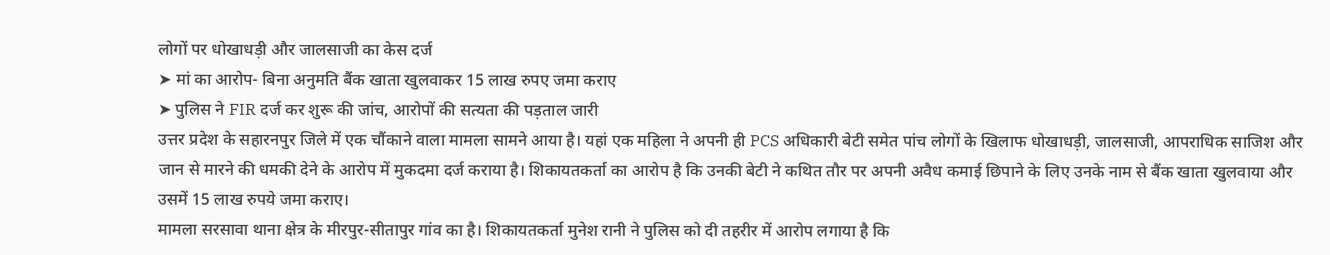लोगों पर धोखाधड़ी और जालसाजी का केस दर्ज
➤ मां का आरोप- बिना अनुमति बैंक खाता खुलवाकर 15 लाख रुपए जमा कराए
➤ पुलिस ने FIR दर्ज कर शुरू की जांच, आरोपों की सत्यता की पड़ताल जारी
उत्तर प्रदेश के सहारनपुर जिले में एक चौंकाने वाला मामला सामने आया है। यहां एक महिला ने अपनी ही PCS अधिकारी बेटी समेत पांच लोगों के खिलाफ धोखाधड़ी, जालसाजी, आपराधिक साजिश और जान से मारने की धमकी देने के आरोप में मुकदमा दर्ज कराया है। शिकायतकर्ता का आरोप है कि उनकी बेटी ने कथित तौर पर अपनी अवैध कमाई छिपाने के लिए उनके नाम से बैंक खाता खुलवाया और उसमें 15 लाख रुपये जमा कराए।
मामला सरसावा थाना क्षेत्र के मीरपुर-सीतापुर गांव का है। शिकायतकर्ता मुनेश रानी ने पुलिस को दी तहरीर में आरोप लगाया है कि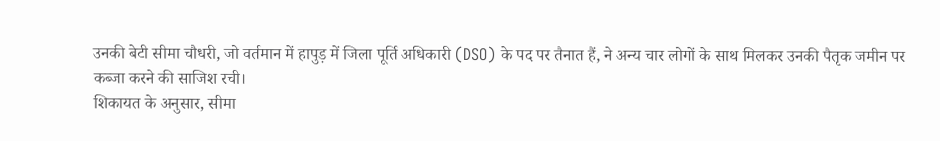उनकी बेटी सीमा चौधरी, जो वर्तमान में हापुड़ में जिला पूर्ति अधिकारी (DSO) के पद पर तैनात हैं, ने अन्य चार लोगों के साथ मिलकर उनकी पैतृक जमीन पर कब्जा करने की साजिश रची।
शिकायत के अनुसार, सीमा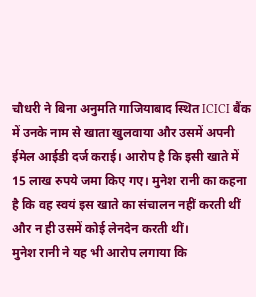चौधरी ने बिना अनुमति गाजियाबाद स्थित ICICI बैंक में उनके नाम से खाता खुलवाया और उसमें अपनी ईमेल आईडी दर्ज कराई। आरोप है कि इसी खाते में 15 लाख रुपये जमा किए गए। मुनेश रानी का कहना है कि वह स्वयं इस खाते का संचालन नहीं करती थीं और न ही उसमें कोई लेनदेन करती थीं।
मुनेश रानी ने यह भी आरोप लगाया कि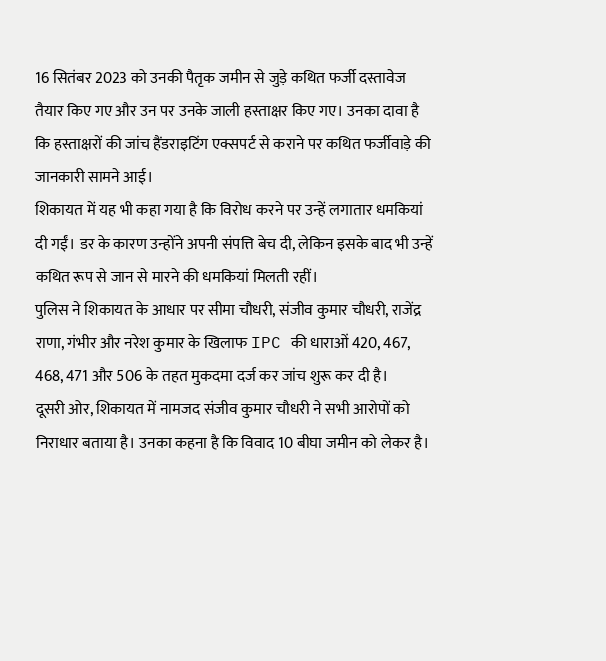16 सितंबर 2023 को उनकी पैतृक जमीन से जुड़े कथित फर्जी दस्तावेज तैयार किए गए और उन पर उनके जाली हस्ताक्षर किए गए। उनका दावा है कि हस्ताक्षरों की जांच हैंडराइटिंग एक्सपर्ट से कराने पर कथित फर्जीवाड़े की जानकारी सामने आई।
शिकायत में यह भी कहा गया है कि विरोध करने पर उन्हें लगातार धमकियां दी गईं। डर के कारण उन्होंने अपनी संपत्ति बेच दी, लेकिन इसके बाद भी उन्हें कथित रूप से जान से मारने की धमकियां मिलती रहीं।
पुलिस ने शिकायत के आधार पर सीमा चौधरी, संजीव कुमार चौधरी, राजेंद्र राणा, गंभीर और नरेश कुमार के खिलाफ IPC की धाराओं 420, 467, 468, 471 और 506 के तहत मुकदमा दर्ज कर जांच शुरू कर दी है।
दूसरी ओर, शिकायत में नामजद संजीव कुमार चौधरी ने सभी आरोपों को निराधार बताया है। उनका कहना है कि विवाद 10 बीघा जमीन को लेकर है।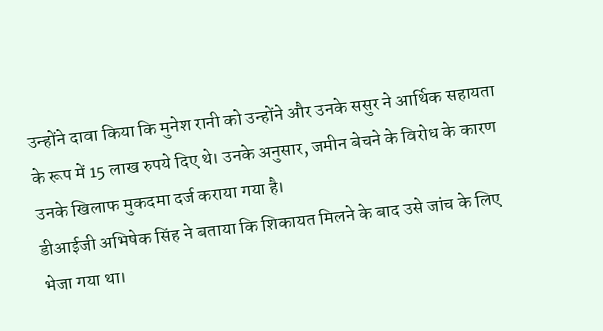उन्होंने दावा किया कि मुनेश रानी को उन्होंने और उनके ससुर ने आर्थिक सहायता के रूप में 15 लाख रुपये दिए थे। उनके अनुसार, जमीन बेचने के विरोध के कारण उनके खिलाफ मुकदमा दर्ज कराया गया है।
डीआईजी अभिषेक सिंह ने बताया कि शिकायत मिलने के बाद उसे जांच के लिए भेजा गया था।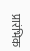प्रारंभिक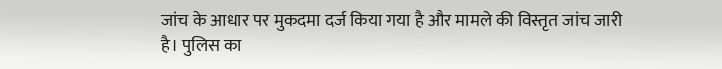जांच के आधार पर मुकदमा दर्ज किया गया है और मामले की विस्तृत जांच जारी है। पुलिस का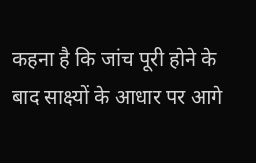कहना है कि जांच पूरी होने के बाद साक्ष्यों के आधार पर आगे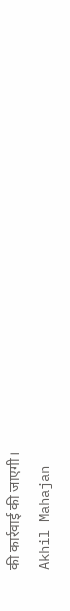की कार्रवाई की जाएगी।
Akhil Mahajan